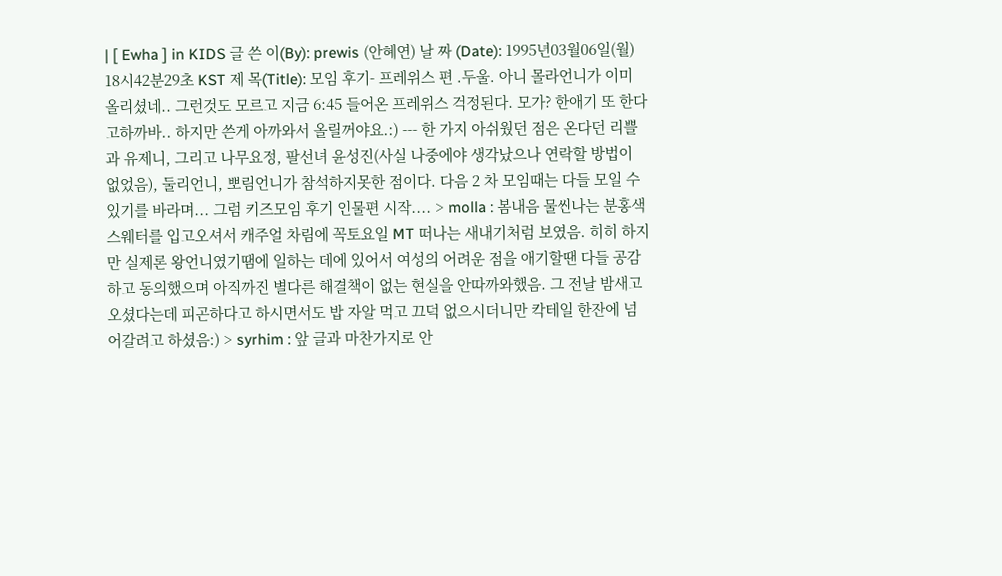| [ Ewha ] in KIDS 글 쓴 이(By): prewis (안혜연) 날 짜 (Date): 1995년03월06일(월) 18시42분29초 KST 제 목(Title): 모임 후기- 프레위스 편 .두울. 아니 몰라언니가 이미 올리셨네.. 그런것도 모르고 지금 6:45 들어온 프레위스 걱정된다. 모가? 한애기 또 한다고하까바.. 하지만 쓴게 아까와서 올릴꺼야요.:) --- 한 가지 아쉬웠던 점은 온다던 리쁠과 유제니, 그리고 나무요정, 팔선녀 윤성진(사실 나중에야 생각났으나 연락할 방법이 없었음), 둘리언니, 뽀림언니가 참석하지못한 점이다. 다음 2 차 모임때는 다들 모일 수 있기를 바라며... 그럼 키즈모임 후기 인물편 시작.... > molla : 봄내음 물씬나는 분홍색 스웨터를 입고오셔서 캐주얼 차림에 꼭토요일 MT 떠나는 새내기처럼 보였음. 히히 하지만 실제론 왕언니였기땜에 일하는 데에 있어서 여성의 어려운 점을 애기할땐 다들 공감하고 동의했으며 아직까진 별다른 해결책이 없는 현실을 안따까와했음. 그 전날 밤새고 오셨다는데 피곤하다고 하시면서도 밥 자알 먹고 끄덕 없으시더니만 칵테일 한잔에 넘어갈려고 하셨음:) > syrhim : 앞 글과 마찬가지로 안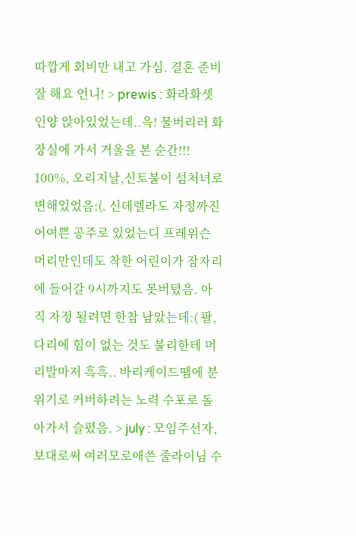따깝게 회비만 내고 가심. 결혼 준비 잘 해요 언니! > prewis : 화라화셋인양 앉아있었는데..윽! 물버리러 화장실에 가서 거울을 본 순간!!! 100%, 오리지날,신토불이 섬처녀로 변해있었음:(. 신데렐라도 자정까진어여쁜 공주로 있었는디 프레위슨 머리만인데도 착한 어린이가 잠자리에 들어갈 9시까지도 못버텼음. 아직 자정 될려면 한참 남았는데:( 팔,다리에 힘이 없는 것도 불리한테 머리발마저 흑흑.. 바리케이드땜에 분위기로 커버하려는 노력 수포로 돌아가서 슬폈음. > july : 모임주선자,보대로써 여러모로애쓴 줄라이님 수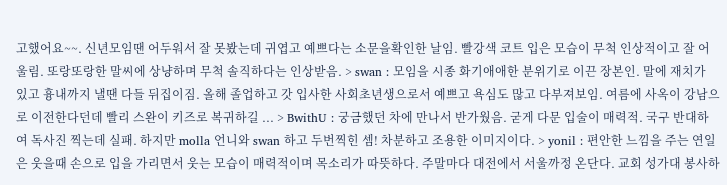고했어요~~. 신년모임땐 어두워서 잘 못봤는데 귀엽고 예쁘다는 소문을확인한 날임. 빨강색 코트 입은 모습이 무척 인상적이고 잘 어울림. 또랑또랑한 말씨에 상냥하며 무척 솔직하다는 인상받음. > swan : 모임을 시종 화기애애한 분위기로 이끈 장본인. 말에 재치가 있고 흉내까지 낼땐 다들 뒤집이짐. 올해 졸업하고 갓 입사한 사회초년생으로서 예쁘고 욕심도 많고 다부져보임. 여름에 사옥이 강남으로 이전한다던데 빨리 스완이 키즈로 복귀하길 ... > BwithU : 궁금했던 차에 만나서 반가웠음. 굳게 다문 입술이 매력적. 국구 반대하여 독사진 찍는데 실패. 하지만 molla 언니와 swan 하고 두번찍힌 셈! 차분하고 조용한 이미지이다. > yonil : 편안한 느낌을 주는 연일은 웃을때 손으로 입을 가리면서 웃는 모습이 매력적이며 목소리가 따뜻하다. 주말마다 대전에서 서울까정 온단다. 교회 성가대 봉사하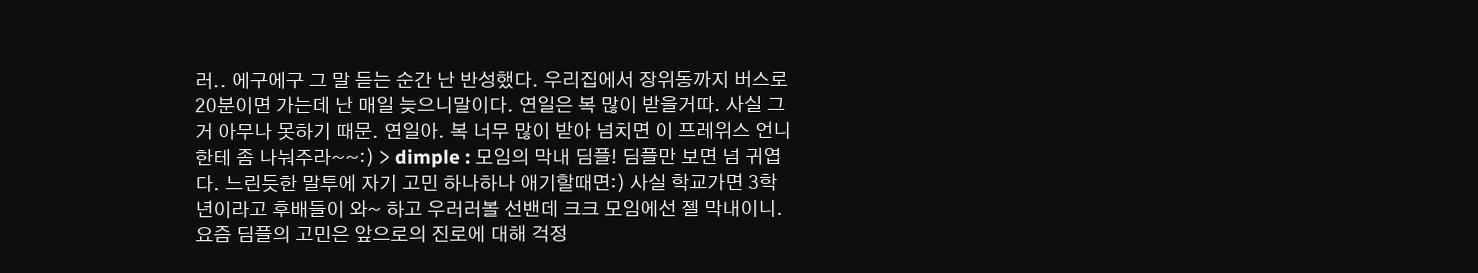러.. 에구에구 그 말 듣는 순간 난 반성했다. 우리집에서 장위동까지 버스로 20분이면 가는데 난 매일 늦으니말이다. 연일은 복 많이 받을거따. 사실 그거 아무나 못하기 때문. 연일아. 복 너무 많이 받아 넘치면 이 프레위스 언니한테 좀 나눠주라~~:) > dimple : 모임의 막내 딤플! 딤플만 보면 넘 귀엽다. 느린듯한 말투에 자기 고민 하나하나 애기할때면:) 사실 학교가면 3학년이라고 후배들이 와~ 하고 우러러볼 선밴데 크크 모임에선 젤 막내이니. 요즘 딤플의 고민은 앞으로의 진로에 대해 걱정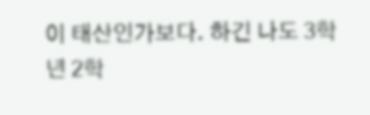이 태산인가보다. 하긴 나도 3학년 2학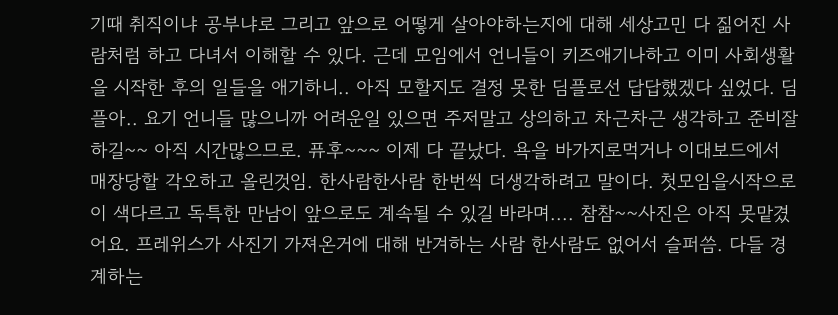기때 취직이냐 공부냐로 그리고 앞으로 어떻게 살아야하는지에 대해 세상고민 다 짊어진 사람처럼 하고 다녀서 이해할 수 있다. 근데 모임에서 언니들이 키즈애기나하고 이미 사회생활을 시작한 후의 일들을 애기하니.. 아직 모할지도 결정 못한 딤플로선 답답했겠다 싶었다. 딤플아.. 요기 언니들 많으니까 어려운일 있으면 주저말고 상의하고 차근차근 생각하고 준비잘하길~~ 아직 시간많으므로. 퓨후~~~ 이제 다 끝났다. 욕을 바가지로먹거나 이대보드에서 매장당할 각오하고 올린것임. 한사람한사람 한번씩 더생각하려고 말이다. 첫모임을시작으로 이 색다르고 독특한 만남이 앞으로도 계속될 수 있길 바라며.... 참참~~사진은 아직 못맡겼어요. 프레위스가 사진기 가져온거에 대해 반겨하는 사람 한사람도 없어서 슬퍼씀. 다들 경계하는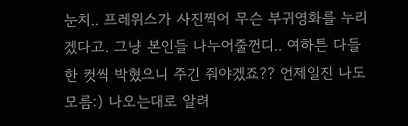눈치.. 프레위스가 사진찍어 무슨 부귀영화를 누리겠다고. 그냥 본인들 나누어줄껀디.. 여하튼 다들 한 컷씩 박혔으니 주긴 줘야겠죠?? 언제일진 나도 모름:) 나오는대로 알려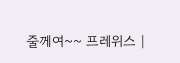줄께여~~ 프레위스 |